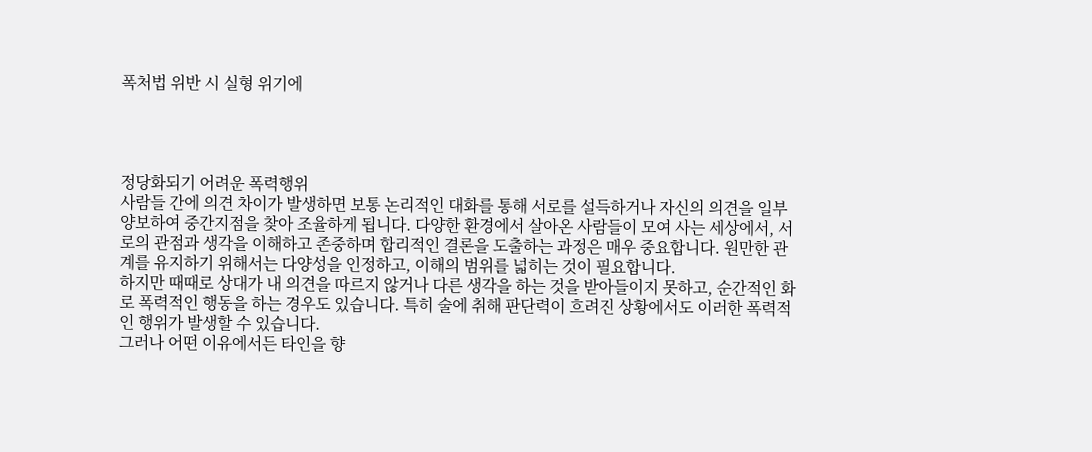폭처법 위반 시 실형 위기에




정당화되기 어려운 폭력행위
사람들 간에 의견 차이가 발생하면 보통 논리적인 대화를 통해 서로를 설득하거나 자신의 의견을 일부 양보하여 중간지점을 찾아 조율하게 됩니다. 다양한 환경에서 살아온 사람들이 모여 사는 세상에서, 서로의 관점과 생각을 이해하고 존중하며 합리적인 결론을 도출하는 과정은 매우 중요합니다. 원만한 관계를 유지하기 위해서는 다양성을 인정하고, 이해의 범위를 넓히는 것이 필요합니다.
하지만 때때로 상대가 내 의견을 따르지 않거나 다른 생각을 하는 것을 받아들이지 못하고, 순간적인 화로 폭력적인 행동을 하는 경우도 있습니다. 특히 술에 취해 판단력이 흐려진 상황에서도 이러한 폭력적인 행위가 발생할 수 있습니다.
그러나 어떤 이유에서든 타인을 향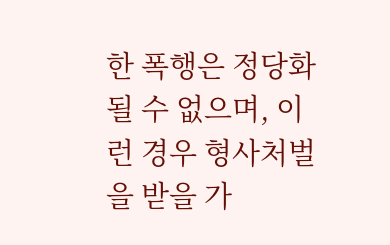한 폭행은 정당화될 수 없으며, 이런 경우 형사처벌을 받을 가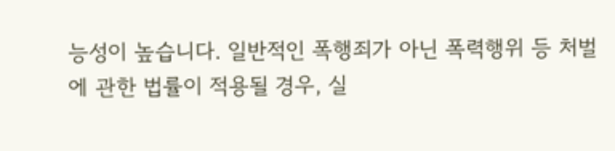능성이 높습니다. 일반적인 폭행죄가 아닌 폭력행위 등 처벌에 관한 법률이 적용될 경우, 실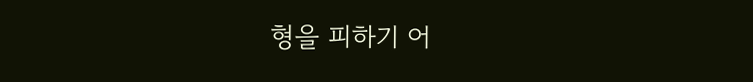형을 피하기 어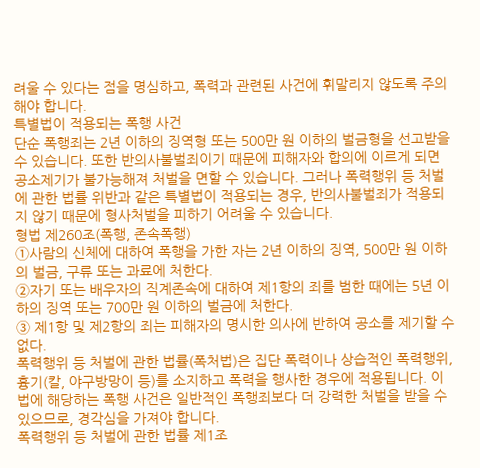려울 수 있다는 점을 명심하고, 폭력과 관련된 사건에 휘말리지 않도록 주의해야 합니다.
특별법이 적용되는 폭행 사건
단순 폭행죄는 2년 이하의 징역형 또는 500만 원 이하의 벌금형을 선고받을 수 있습니다. 또한 반의사불벌죄이기 때문에 피해자와 합의에 이르게 되면 공소제기가 불가능해져 처벌을 면할 수 있습니다. 그러나 폭력행위 등 처벌에 관한 법률 위반과 같은 특별법이 적용되는 경우, 반의사불벌죄가 적용되지 않기 때문에 형사처벌을 피하기 어려울 수 있습니다.
형법 제260조(폭행, 존속폭행)
①사람의 신체에 대하여 폭행을 가한 자는 2년 이하의 징역, 500만 원 이하의 벌금, 구류 또는 과료에 처한다.
②자기 또는 배우자의 직계존속에 대하여 제1항의 죄를 범한 때에는 5년 이하의 징역 또는 700만 원 이하의 벌금에 처한다.
③ 제1항 및 제2항의 죄는 피해자의 명시한 의사에 반하여 공소를 제기할 수 없다.
폭력행위 등 처벌에 관한 법률(폭처법)은 집단 폭력이나 상습적인 폭력행위, 흉기(칼, 야구방망이 등)를 소지하고 폭력을 행사한 경우에 적용됩니다. 이 법에 해당하는 폭행 사건은 일반적인 폭행죄보다 더 강력한 처벌을 받을 수 있으므로, 경각심을 가져야 합니다.
폭력행위 등 처벌에 관한 법률 제1조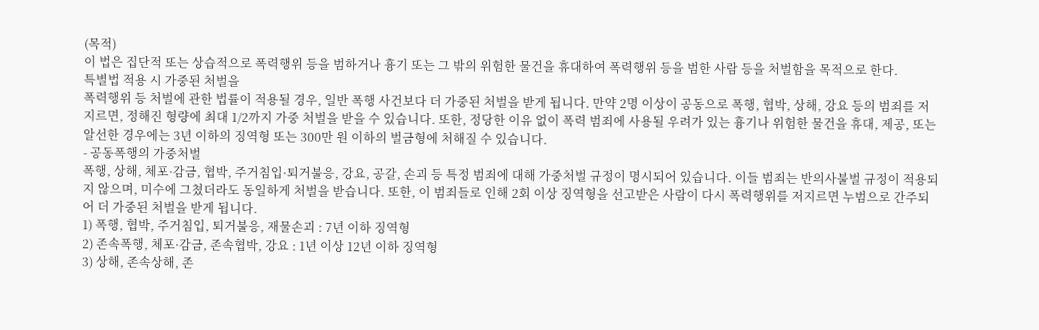(목적)
이 법은 집단적 또는 상습적으로 폭력행위 등을 범하거나 흉기 또는 그 밖의 위험한 물건을 휴대하여 폭력행위 등을 범한 사람 등을 처벌함을 목적으로 한다.
특별법 적용 시 가중된 처벌을
폭력행위 등 처벌에 관한 법률이 적용될 경우, 일반 폭행 사건보다 더 가중된 처벌을 받게 됩니다. 만약 2명 이상이 공동으로 폭행, 협박, 상해, 강요 등의 범죄를 저지르면, 정해진 형량에 최대 1/2까지 가중 처벌을 받을 수 있습니다. 또한, 정당한 이유 없이 폭력 범죄에 사용될 우려가 있는 흉기나 위험한 물건을 휴대, 제공, 또는 알선한 경우에는 3년 이하의 징역형 또는 300만 원 이하의 벌금형에 처해질 수 있습니다.
- 공동폭행의 가중처벌
폭행, 상해, 체포·감금, 협박, 주거침입·퇴거불응, 강요, 공갈, 손괴 등 특정 범죄에 대해 가중처벌 규정이 명시되어 있습니다. 이들 범죄는 반의사불벌 규정이 적용되지 않으며, 미수에 그쳤더라도 동일하게 처벌을 받습니다. 또한, 이 범죄들로 인해 2회 이상 징역형을 선고받은 사람이 다시 폭력행위를 저지르면 누범으로 간주되어 더 가중된 처벌을 받게 됩니다.
1) 폭행, 협박, 주거침입, 퇴거불응, 재물손괴 : 7년 이하 징역형
2) 존속폭행, 체포·감금, 존속협박, 강요 : 1년 이상 12년 이하 징역형
3) 상해, 존속상해, 존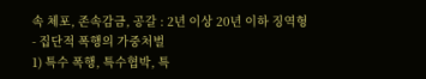속 체포, 존속감금, 공갈 : 2년 이상 20년 이하 징역형
- 집단적 폭행의 가중처벌
1) 특수 폭행, 특수협박, 특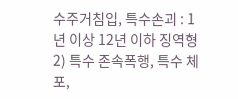수주거침입, 특수손괴 : 1년 이상 12년 이하 징역형
2) 특수 존속폭행, 특수 체포,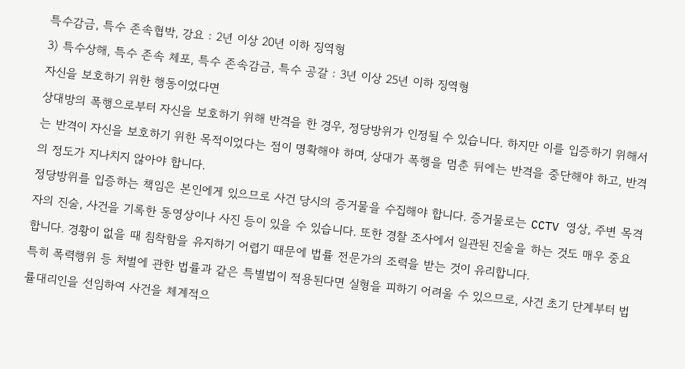특수감금, 특수 존속협박, 강요 : 2년 이상 20년 이하 징역형
3) 특수상해, 특수 존속 체포, 특수 존속감금, 특수 공갈 : 3년 이상 25년 이하 징역형
자신을 보호하기 위한 행동이었다면
상대방의 폭행으로부터 자신을 보호하기 위해 반격을 한 경우, 정당방위가 인정될 수 있습니다. 하지만 이를 입증하기 위해서는 반격이 자신을 보호하기 위한 목적이었다는 점이 명확해야 하며, 상대가 폭행을 멈춘 뒤에는 반격을 중단해야 하고, 반격의 정도가 지나치지 않아야 합니다.
정당방위를 입증하는 책임은 본인에게 있으므로 사건 당시의 증거물을 수집해야 합니다. 증거물로는 CCTV 영상, 주변 목격자의 진술, 사건을 기록한 동영상이나 사진 등이 있을 수 있습니다. 또한 경찰 조사에서 일관된 진술을 하는 것도 매우 중요합니다. 경황이 없을 때 침착함을 유지하기 어렵기 때문에 법률 전문가의 조력을 받는 것이 유리합니다.
특히 폭력행위 등 처벌에 관한 법률과 같은 특별법이 적용된다면 실형을 피하기 어려울 수 있으므로, 사건 초기 단계부터 법률대리인을 선임하여 사건을 체계적으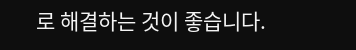로 해결하는 것이 좋습니다.